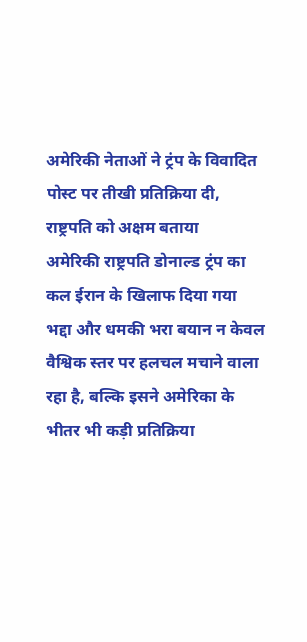अमेरिकी नेताओं ने ट्रंप के विवादित पोस्ट पर तीखी प्रतिक्रिया दी, राष्ट्रपति को अक्षम बताया
अमेरिकी राष्ट्रपति डोनाल्ड ट्रंप का कल ईरान के खिलाफ दिया गया भद्दा और धमकी भरा बयान न केवल वैश्विक स्तर पर हलचल मचाने वाला रहा है, बल्कि इसने अमेरिका के भीतर भी कड़ी प्रतिक्रिया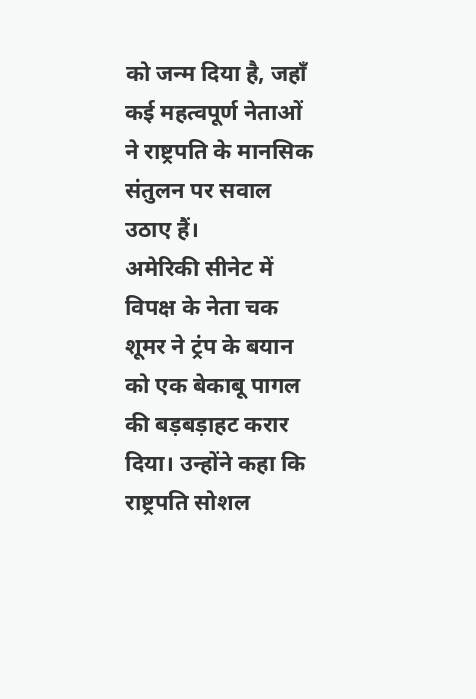को जन्म दिया है, जहाँ कई महत्वपूर्ण नेताओं ने राष्ट्रपति के मानसिक संतुलन पर सवाल उठाए हैं।
अमेरिकी सीनेट में विपक्ष के नेता चक शूमर ने ट्रंप के बयान को एक बेकाबू पागल की बड़बड़ाहट करार दिया। उन्होंने कहा कि राष्ट्रपति सोशल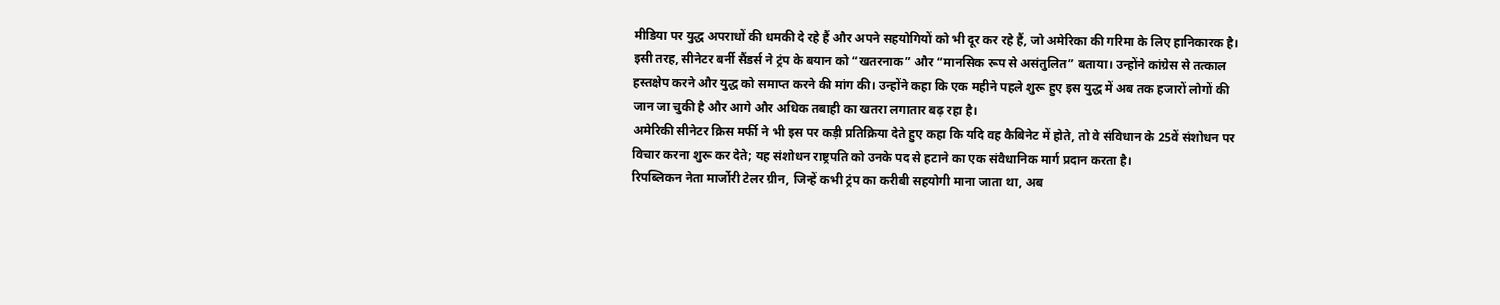मीडिया पर युद्ध अपराधों की धमकी दे रहे हैं और अपने सहयोगियों को भी दूर कर रहे हैं, जो अमेरिका की गरिमा के लिए हानिकारक है।
इसी तरह, सीनेटर बर्नी सैंडर्स ने ट्रंप के बयान को “खतरनाक” और “मानसिक रूप से असंतुलित” बताया। उन्होंने कांग्रेस से तत्काल हस्तक्षेप करने और युद्ध को समाप्त करने की मांग की। उन्होंने कहा कि एक महीने पहले शुरू हुए इस युद्ध में अब तक हजारों लोगों की जान जा चुकी है और आगे और अधिक तबाही का खतरा लगातार बढ़ रहा है।
अमेरिकी सीनेटर क्रिस मर्फी ने भी इस पर कड़ी प्रतिक्रिया देते हुए कहा कि यदि वह कैबिनेट में होते, तो वे संविधान के 25वें संशोधन पर विचार करना शुरू कर देते; यह संशोधन राष्ट्रपति को उनके पद से हटाने का एक संवैधानिक मार्ग प्रदान करता है।
रिपब्लिकन नेता मार्जोरी टेलर ग्रीन, जिन्हें कभी ट्रंप का करीबी सहयोगी माना जाता था, अब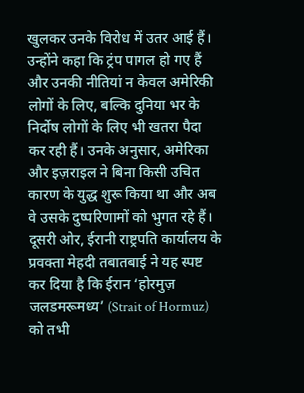खुलकर उनके विरोध में उतर आई हैं। उन्होंने कहा कि ट्रंप पागल हो गए हैं और उनकी नीतियां न केवल अमेरिकी लोगों के लिए, बल्कि दुनिया भर के निर्दोष लोगों के लिए भी खतरा पैदा कर रही हैं। उनके अनुसार, अमेरिका और इज़राइल ने बिना किसी उचित कारण के युद्ध शुरू किया था और अब वे उसके दुष्परिणामों को भुगत रहे हैं।
दूसरी ओर, ईरानी राष्ट्रपति कार्यालय के प्रवक्ता मेहदी तबातबाई ने यह स्पष्ट कर दिया है कि ईरान ‘होरमुज़ जलडमरूमध्य’ (Strait of Hormuz) को तभी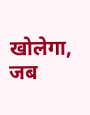खोलेगा, जब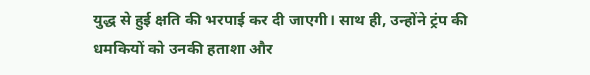युद्ध से हुई क्षति की भरपाई कर दी जाएगी। साथ ही, उन्होंने ट्रंप की धमकियों को उनकी हताशा और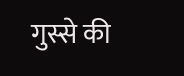गुस्से की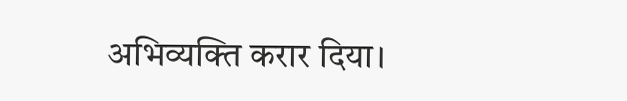अभिव्यक्ति करार दिया।